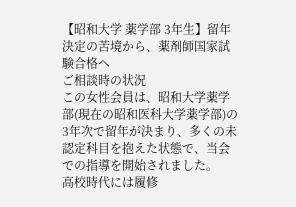【昭和大学 薬学部 3年生】留年決定の苦境から、薬剤師国家試験合格へ
ご相談時の状況
この女性会員は、昭和大学薬学部(現在の昭和医科大学薬学部)の3年次で留年が決まり、多くの未認定科目を抱えた状態で、当会での指導を開始されました。
高校時代には履修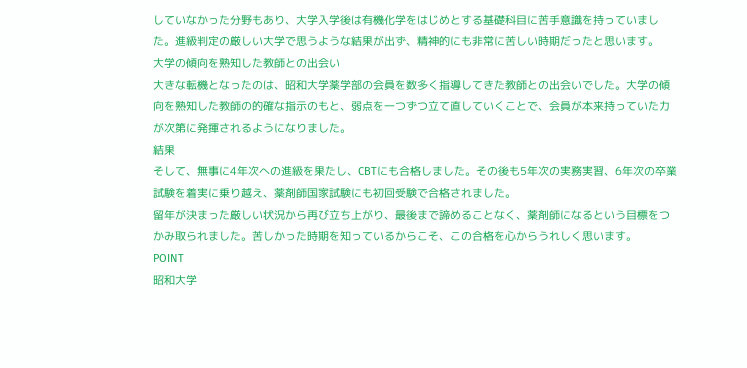していなかった分野もあり、大学入学後は有機化学をはじめとする基礎科目に苦手意識を持っていました。進級判定の厳しい大学で思うような結果が出ず、精神的にも非常に苦しい時期だったと思います。
大学の傾向を熟知した教師との出会い
大きな転機となったのは、昭和大学薬学部の会員を数多く指導してきた教師との出会いでした。大学の傾向を熟知した教師の的確な指示のもと、弱点を一つずつ立て直していくことで、会員が本来持っていた力が次第に発揮されるようになりました。
結果
そして、無事に4年次への進級を果たし、CBTにも合格しました。その後も5年次の実務実習、6年次の卒業試験を着実に乗り越え、薬剤師国家試験にも初回受験で合格されました。
留年が決まった厳しい状況から再び立ち上がり、最後まで諦めることなく、薬剤師になるという目標をつかみ取られました。苦しかった時期を知っているからこそ、この合格を心からうれしく思います。
POINT
昭和大学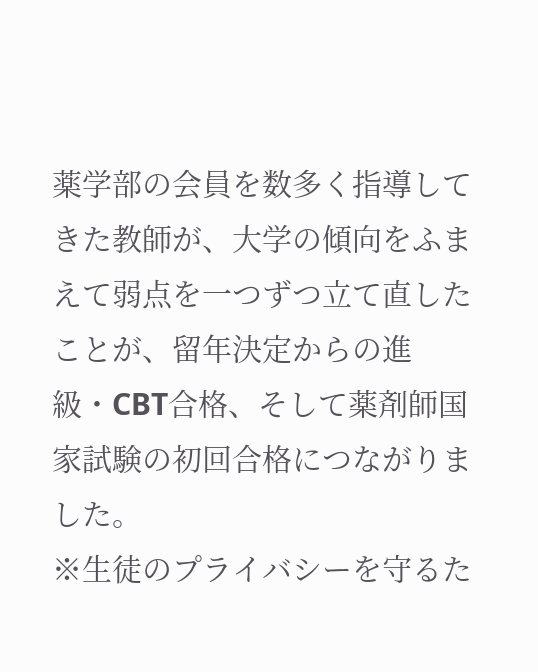薬学部の会員を数多く指導してきた教師が、大学の傾向をふまえて弱点を一つずつ立て直したことが、留年決定からの進級・CBT合格、そして薬剤師国家試験の初回合格につながりました。
※生徒のプライバシーを守るた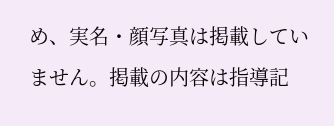め、実名・顔写真は掲載していません。掲載の内容は指導記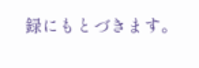録にもとづきます。